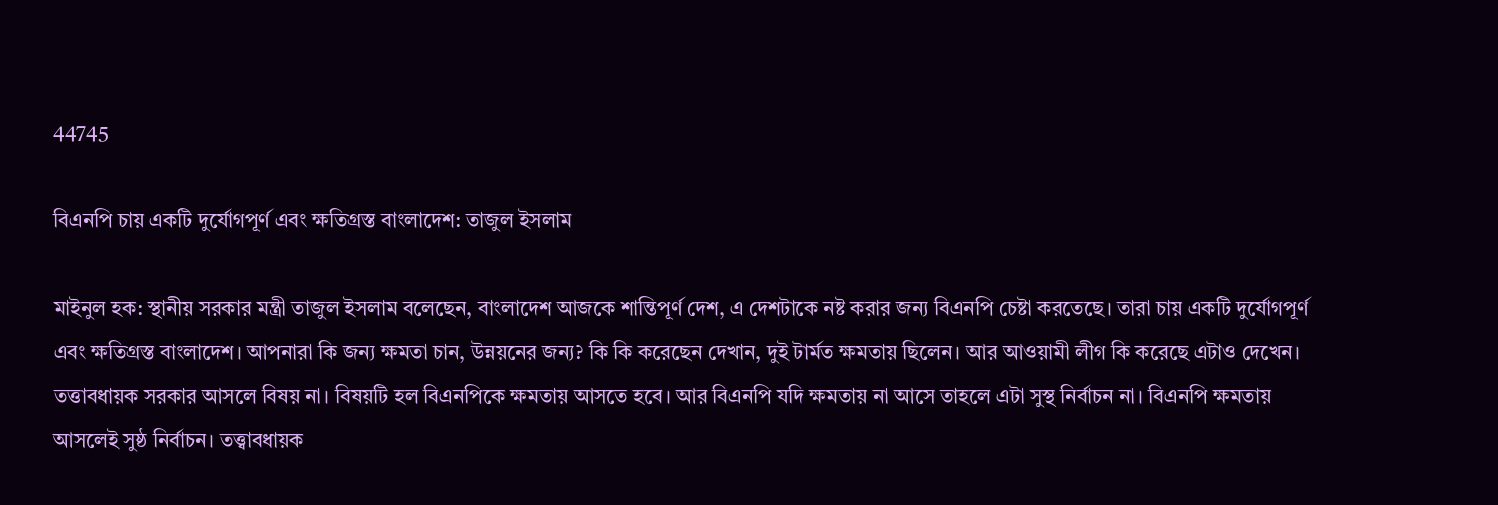44745

বিএনপি চায় একটি দুর্যোগপূর্ণ এবং ক্ষতিগ্রস্ত বাংলাদেশ: তাজুল ইসলাম

মাইনুল হক: স্থানীয় সরকার মন্ত্রী তাজুল ইসলাম বলেছেন, বাংলাদেশ আজকে শান্তিপূর্ণ দেশ, এ দেশটাকে নষ্ট করার জন্য বিএনপি চেষ্টা করতেছে। তারা চায় একটি দুর্যোগপূর্ণ এবং ক্ষতিগ্রস্ত বাংলাদেশ। আপনারা কি জন্য ক্ষমতা চান, উন্নয়নের জন্য? কি কি করেছেন দেখান, দুই টার্মত ক্ষমতায় ছিলেন। আর আওয়ামী লীগ কি করেছে এটাও দেখেন। তত্তাবধায়ক সরকার আসলে বিষয় না। বিষয়টি হল বিএনপিকে ক্ষমতায় আসতে হবে। আর বিএনপি যদি ক্ষমতায় না আসে তাহলে এটা সুস্থ নির্বাচন না। বিএনপি ক্ষমতায় আসলেই সুষ্ঠ নির্বাচন। তত্ত্বাবধায়ক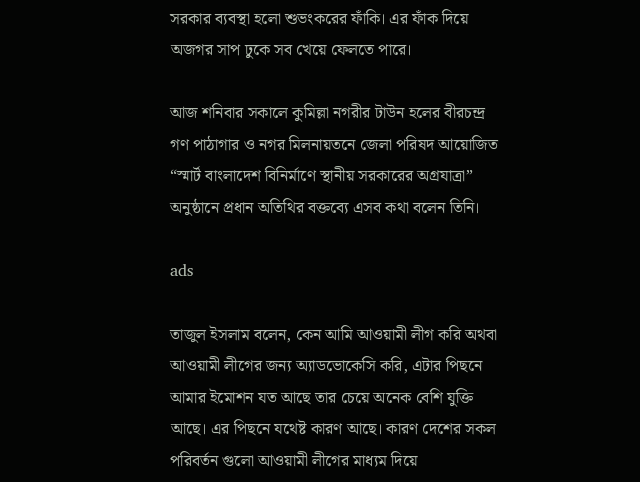সরকার ব্যবস্থা হলো শুভংকরের ফাঁকি। এর ফাঁক দিয়ে অজগর সাপ ঢুকে সব খেয়ে ফেলতে পারে।

আজ শনিবার সকালে কুমিল্লা নগরীর টাউন হলের বীরচন্দ্র গণ পাঠাগার ও নগর মিলনায়তনে জেলা পরিষদ আয়োজিত “স্মার্ট বাংলাদেশ বিনির্মাণে স্থানীয় সরকারের অগ্রযাত্রা” অনুষ্ঠানে প্রধান অতিথির বক্তব্যে এসব কথা বলেন তিনি।

ads

তাজুল ইসলাম বলেন, কেন আমি আওয়ামী লীগ করি অথবা আওয়ামী লীগের জন্য অ্যাডভোকেসি করি, এটার পিছনে আমার ইমোশন যত আছে তার চেয়ে অনেক বেশি যুক্তি আছে। এর পিছনে যথেষ্ট কারণ আছে। কারণ দেশের সকল পরিবর্তন গুলো আওয়ামী লীগের মাধ্যম দিয়ে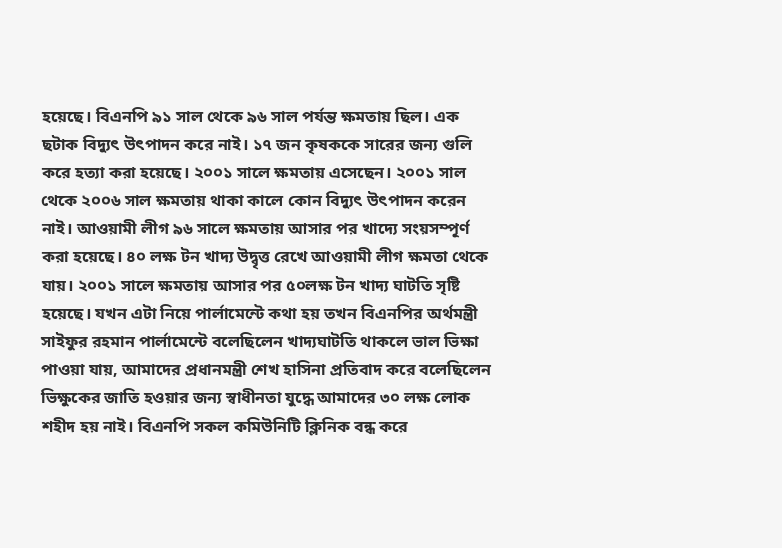হয়েছে। বিএনপি ৯১ সাল থেকে ৯৬ সাল পর্যন্ত ক্ষমতায় ছিল। এক ছটাক বিদ্যুৎ উৎপাদন করে নাই। ১৭ জন কৃষককে সারের জন্য গুলি করে হত্যা করা হয়েছে। ২০০১ সালে ক্ষমতায় এসেছেন। ২০০১ সাল থেকে ২০০৬ সাল ক্ষমতায় থাকা কালে কোন বিদ্যুৎ উৎপাদন করেন নাই। আওয়ামী লীগ ৯৬ সালে ক্ষমতায় আসার পর খাদ্যে সংয়সম্পূর্ণ করা হয়েছে। ৪০ লক্ষ টন খাদ্য উদ্বৃত্ত রেখে আওয়ামী লীগ ক্ষমতা থেকে যায়। ২০০১ সালে ক্ষমতায় আসার পর ৫০লক্ষ টন খাদ্য ঘাটতি সৃষ্টি হয়েছে। যখন এটা নিয়ে পার্লামেন্টে কথা হয় তখন বিএনপির অর্থমন্ত্রী সাইফুর রহমান পার্লামেন্টে বলেছিলেন খাদ্যঘাটতি থাকলে ভাল ভিক্ষা পাওয়া যায়, আমাদের প্রধানমন্ত্রী শেখ হাসিনা প্রতিবাদ করে বলেছিলেন ভিক্ষুকের জাতি হওয়ার জন্য স্বাধীনতা যুদ্ধে আমাদের ৩০ লক্ষ লোক শহীদ হয় নাই। বিএনপি সকল কমিউনিটি ক্লিনিক বন্ধ করে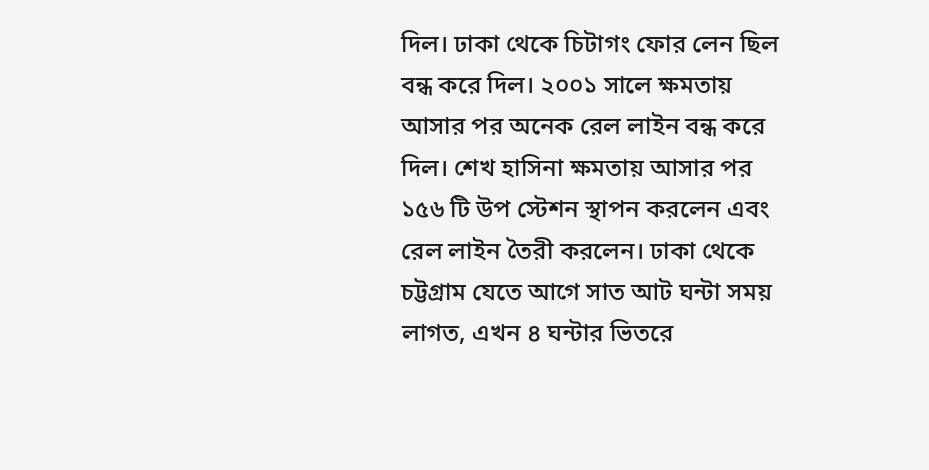দিল। ঢাকা থেকে চিটাগং ফোর লেন ছিল বন্ধ করে দিল। ২০০১ সালে ক্ষমতায় আসার পর অনেক রেল লাইন বন্ধ করে দিল। শেখ হাসিনা ক্ষমতায় আসার পর ১৫৬ টি উপ স্টেশন স্থাপন করলেন এবং রেল লাইন তৈরী করলেন। ঢাকা থেকে চট্টগ্রাম যেতে আগে সাত আট ঘন্টা সময় লাগত, এখন ৪ ঘন্টার ভিতরে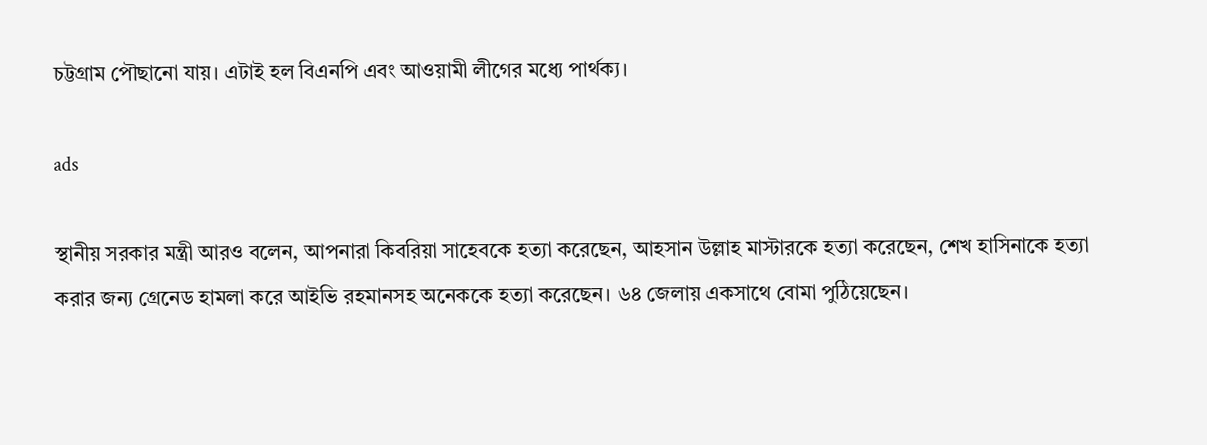চট্টগ্রাম পৌছানো যায়। এটাই হল বিএনপি এবং আওয়ামী লীগের মধ্যে পার্থক্য।

ads

স্থানীয় সরকার মন্ত্রী আরও বলেন, আপনারা কিবরিয়া সাহেবকে হত্যা করেছেন, আহসান উল্লাহ মাস্টারকে হত্যা করেছেন, শেখ হাসিনাকে হত্যা করার জন্য গ্রেনেড হামলা করে আইভি রহমানসহ অনেককে হত্যা করেছেন। ৬৪ জেলায় একসাথে বোমা পুঠিয়েছেন।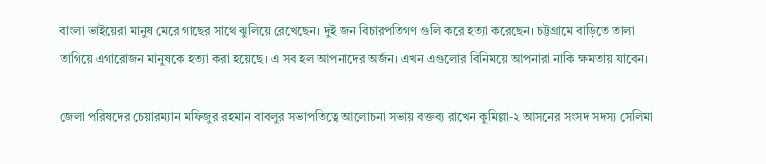বাংলা ভাইয়েরা মানুষ মেরে গাছের সাথে ঝুলিয়ে রেখেছেন। দুই জন বিচারপতিগণ গুলি করে হত্যা করেছেন। চট্টগ্রামে বাড়িতে তালা তাগিয়ে এগারোজন মানুষকে হত্যা করা হয়েছে। এ সব হল আপনাদের অর্জন। এখন এগুলোর বিনিময়ে আপনারা নাকি ক্ষমতায় যাবেন।

জেলা পরিষদের চেয়ারম্যান মফিজুর রহমান বাবলুর সভাপতিত্বে আলোচনা সভায় বক্তব্য রাখেন কুমিল্লা-২ আসনের সংসদ সদস্য সেলিমা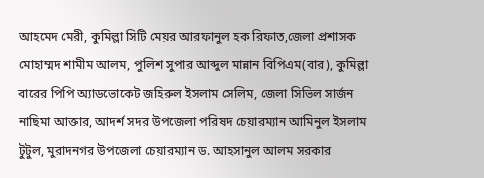আহমেদ মেরী, কুমিল্লা সিটি মেয়র আরফানুল হক রিফাত,জেলা প্রশাসক মোহাম্মদ শামীম আলম, পুলিশ সুপার আব্দুল মান্নান বিপিএম(বার), কুমিল্লা বারের পিপি অ্যাডভোকেট জহিরুল ইসলাম সেলিম, জেলা সিভিল সার্জন নাছিমা আক্তার, আদর্শ সদর উপজেলা পরিষদ চেয়ারম্যান আমিনুল ইসলাম টুটুল, মুরাদনগর উপজেলা চেয়ারম্যান ড. আহসানুল আলম সরকার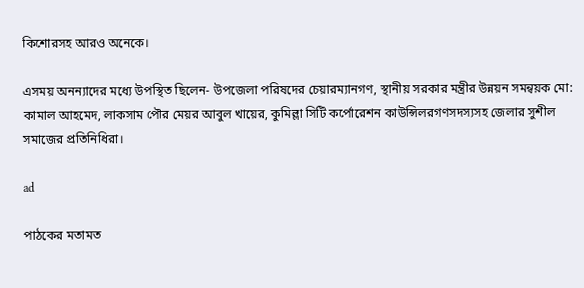কিশোরসহ আরও অনেকে।

এসময় অনন্যাদের মধ্যে উপস্থিত ছিলেন- উপজেলা পরিষদের চেয়ারম্যানগণ, স্থানীয় সরকার মন্ত্রীর উন্নয়ন সমন্বয়ক মো: কামাল আহমেদ, লাকসাম পৌর মেয়র আবুল খায়ের, কুমিল্লা সিটি কর্পোরেশন কাউন্সিলরগণসদস্যসহ জেলার সুশীল সমাজের প্রতিনিধিরা।

ad

পাঠকের মতামত